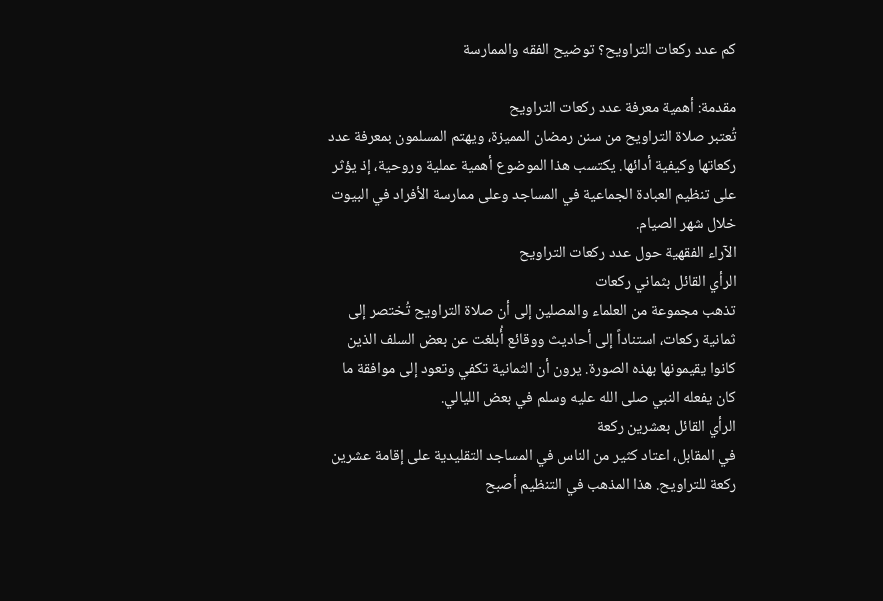كم عدد ركعات التراويح؟ توضيح الفقه والممارسة

مقدمة: أهمية معرفة عدد ركعات التراويح
تُعتبر صلاة التراويح من سنن رمضان المميزة، ويهتم المسلمون بمعرفة عدد ركعاتها وكيفية أدائها. يكتسب هذا الموضوع أهمية عملية وروحية، إذ يؤثر على تنظيم العبادة الجماعية في المساجد وعلى ممارسة الأفراد في البيوت خلال شهر الصيام.
الآراء الفقهية حول عدد ركعات التراويح
الرأي القائل بثماني ركعات
تذهب مجموعة من العلماء والمصلين إلى أن صلاة التراويح تُختصر إلى ثمانية ركعات، استناداً إلى أحاديث ووقائع أُبلغت عن بعض السلف الذين كانوا يقيمونها بهذه الصورة. يرون أن الثمانية تكفي وتعود إلى موافقة ما كان يفعله النبي صلى الله عليه وسلم في بعض الليالي.
الرأي القائل بعشرين ركعة
في المقابل، اعتاد كثير من الناس في المساجد التقليدية على إقامة عشرين ركعة للتراويح. هذا المذهب في التنظيم أصبح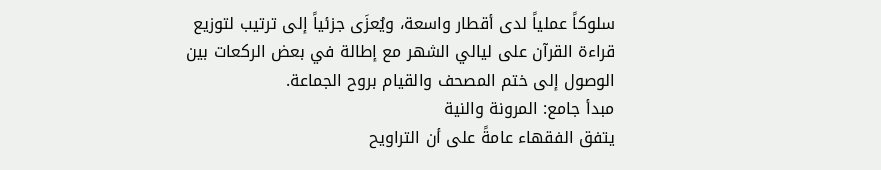سلوكاً عملياً لدى أقطار واسعة، ويُعزَى جزئياً إلى ترتيب لتوزيع قراءة القرآن على ليالي الشهر مع إطالة في بعض الركعات بين الوصول إلى ختم المصحف والقيام بروح الجماعة.
مبدأ جامع: المرونة والنية
يتفق الفقهاء عامةً على أن التراويح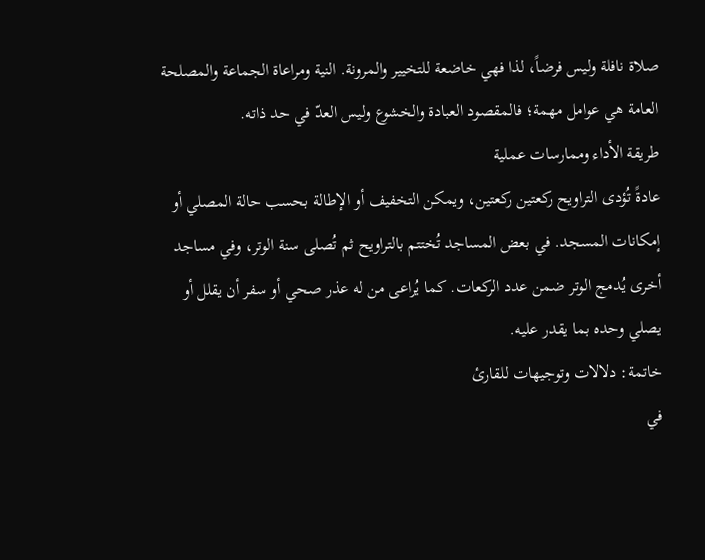صلاة نافلة وليس فرضاً، لذا فهي خاضعة للتخيير والمرونة. النية ومراعاة الجماعة والمصلحة العامة هي عوامل مهمة؛ فالمقصود العبادة والخشوع وليس العدّ في حد ذاته.
طريقة الأداء وممارسات عملية
عادةً تُؤدى التراويح ركعتين ركعتين، ويمكن التخفيف أو الإطالة بحسب حالة المصلي أو إمكانات المسجد. في بعض المساجد تُختتم بالتراويح ثم تُصلى سنة الوتر، وفي مساجد أخرى يُدمج الوتر ضمن عدد الركعات. كما يُراعى من له عذر صحي أو سفر أن يقلل أو يصلي وحده بما يقدر عليه.
خاتمة: دلالات وتوجيهات للقارئ
في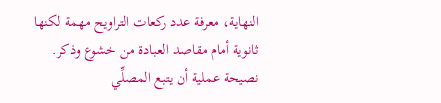النهاية، معرفة عدد ركعات التراويح مهمة لكنها ثانوية أمام مقاصد العبادة من خشوع وذكر. نصيحة عملية أن يتبع المصلِّي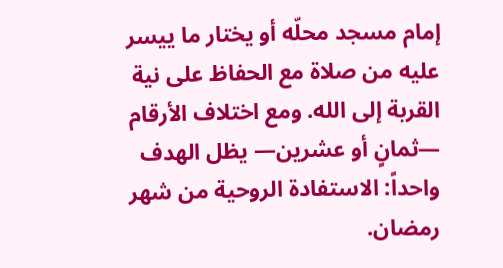إمام مسجد محلّه أو يختار ما ييسر عليه من صلاة مع الحفاظ على نية القربة إلى الله. ومع اختلاف الأرقام —ثمانٍ أو عشرين— يظل الهدف واحداً: الاستفادة الروحية من شهر رمضان.